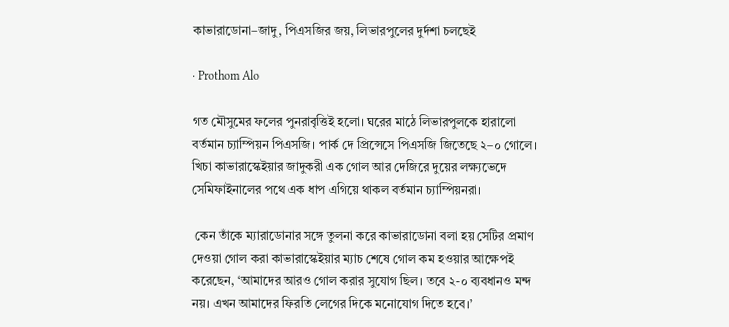কাভারাডোনা–জাদু, পিএসজির জয়, লিভারপুলের দুর্দশা চলছেই

· Prothom Alo

গত মৌসুমের ফলের পুনরাবৃত্তিই হলো। ঘরের মাঠে লিভারপুলকে হারালো বর্তমান চ্যাম্পিয়ন পিএসজি। পার্ক দে প্রিন্সেসে পিএসজি জিতেছে ২–০ গোলে। খিচা কাভারাস্কেইয়ার জাদুকরী এক গোল আর দেজিরে দুয়ের লক্ষ্যভেদে সেমিফাইনালের পথে এক ধাপ এগিয়ে থাকল বর্তমান চ্যাম্পিয়নরা।

 কেন তাঁকে ম্যারাডোনার সঙ্গে তুলনা করে কাভারাডোনা বলা হয় সেটির প্রমাণ দেওয়া গোল করা কাভারাস্কেইয়ার ম্যাচ শেষে গোল কম হওয়ার আক্ষেপই করেছেন, ‘আমাদের আরও গোল করার সুযোগ ছিল। তবে ২-০ ব্যবধানও মন্দ নয়। এখন আমাদের ফিরতি লেগের দিকে মনোযোগ দিতে হবে।’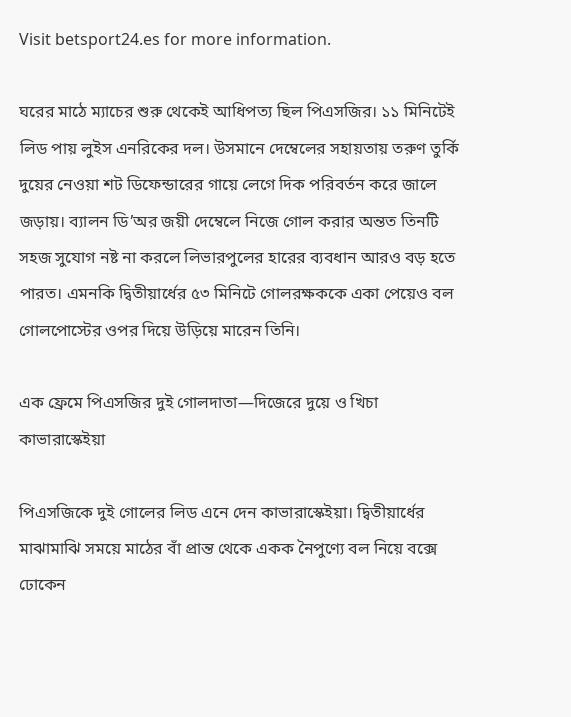Visit betsport24.es for more information.

ঘরের মাঠে ম্যাচের শুরু থেকেই আধিপত্য ছিল পিএসজির। ১১ মিনিটেই লিড পায় লুইস এনরিকের দল। উসমানে দেম্বেলের সহায়তায় তরুণ তুর্কি দুয়ের নেওয়া শট ডিফেন্ডারের গায়ে লেগে দিক পরিবর্তন করে জালে জড়ায়। ব্যালন ডি’অর জয়ী দেম্বেলে নিজে গোল করার অন্তত তিনটি সহজ সুযোগ নষ্ট না করলে লিভারপুলের হারের ব্যবধান আরও বড় হতে পারত। এমনকি দ্বিতীয়ার্ধের ৫৩ মিনিটে গোলরক্ষককে একা পেয়েও বল গোলপোস্টের ওপর দিয়ে উড়িয়ে মারেন তিনি।

এক ফ্রেমে পিএসজির দুই গোলদাতা—দিজেরে দুয়ে ও খিচা কাভারাস্কেইয়া

পিএসজিকে দুই গোলের লিড এনে দেন কাভারাস্কেইয়া। দ্বিতীয়ার্ধের মাঝামাঝি সময়ে মাঠের বাঁ প্রান্ত থেকে একক নৈপুণ্যে বল নিয়ে বক্সে ঢোকেন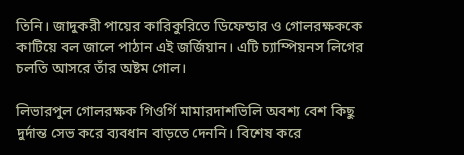তিনি। জাদুকরী পায়ের কারিকুরিতে ডিফেন্ডার ও গোলরক্ষককে কাটিয়ে বল জালে পাঠান এই জর্জিয়ান। এটি চ্যাম্পিয়নস লিগের চলতি আসরে তাঁর অষ্টম গোল।

লিভারপুল গোলরক্ষক গিওর্গি মামারদাশভিলি অবশ্য বেশ কিছু দুর্দান্ত সেভ করে ব্যবধান বাড়তে দেননি। বিশেষ করে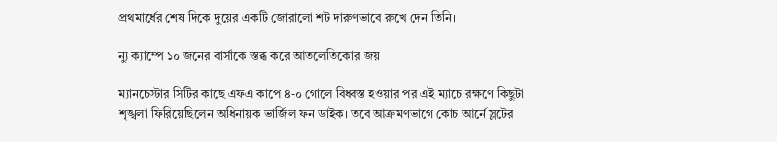প্রথমার্ধের শেষ দিকে দুয়ের একটি জোরালো শট দারুণভাবে রুখে দেন তিনি।

ন্যু ক্যাম্পে ১০ জনের বার্সাকে স্তব্ধ করে আতলেতিকোর জয়

ম্যানচেস্টার সিটির কাছে এফএ কাপে ৪-০ গোলে বিধ্বস্ত হওয়ার পর এই ম্যাচে রক্ষণে কিছুটা শৃঙ্খলা ফিরিয়েছিলেন অধিনায়ক ভার্জিল ফন ডাইক। তবে আক্রমণভাগে কোচ আর্নে স্লটের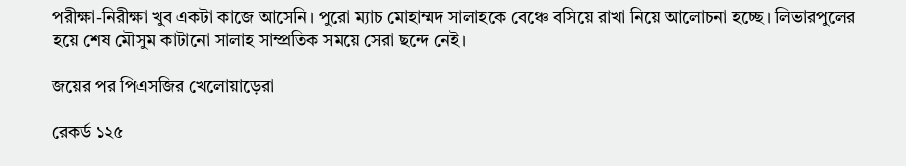পরীক্ষা-নিরীক্ষা খুব একটা কাজে আসেনি। পুরো ম্যাচ মোহাম্মদ সালাহকে বেঞ্চে বসিয়ে রাখা নিয়ে আলোচনা হচ্ছে। লিভারপুলের হয়ে শেষ মৌসুম কাটানো সালাহ সাম্প্রতিক সময়ে সেরা ছন্দে নেই।

জয়ের পর পিএসজির খেলোয়াড়েরা

রেকর্ড ১২৫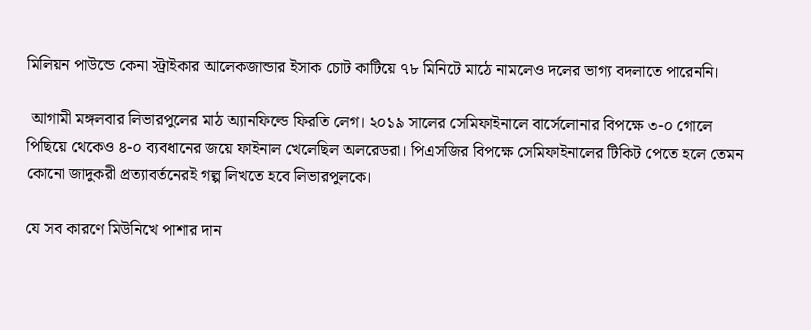মিলিয়ন পাউন্ডে কেনা স্ট্রাইকার আলেকজান্ডার ইসাক চোট কাটিয়ে ৭৮ মিনিটে মাঠে নামলেও দলের ভাগ্য বদলাতে পারেননি।

 আগামী মঙ্গলবার লিভারপুলের মাঠ অ্যানফিল্ডে ফিরতি লেগ। ২০১৯ সালের সেমিফাইনালে বার্সেলোনার বিপক্ষে ৩-০ গোলে পিছিয়ে থেকেও ৪-০ ব্যবধানের জয়ে ফাইনাল খেলেছিল অলরেডরা। পিএসজির বিপক্ষে সেমিফাইনালের টিকিট পেতে হলে তেমন কোনো জাদুকরী প্রত্যাবর্তনেরই গল্প লিখতে হবে লিভারপুলকে।

যে সব কারণে মিউনিখে পাশার দান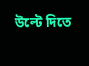উল্টে দিতে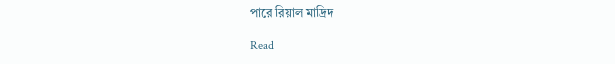পারে রিয়াল মাদ্রিদ

Read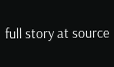full story at source